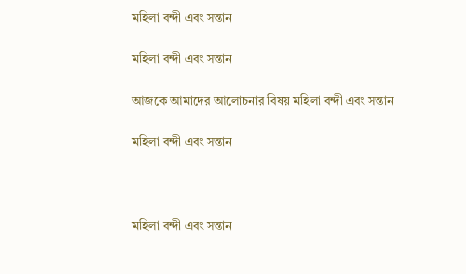মহিলা বন্দী এবং সন্তান

মহিলা বন্দী এবং সন্তান

আজকে আমাদের আলোচনার বিষয় মহিলা বন্দী এবং সন্তান

মহিলা বন্দী এবং সন্তান



মহিলা বন্দী এবং সন্তান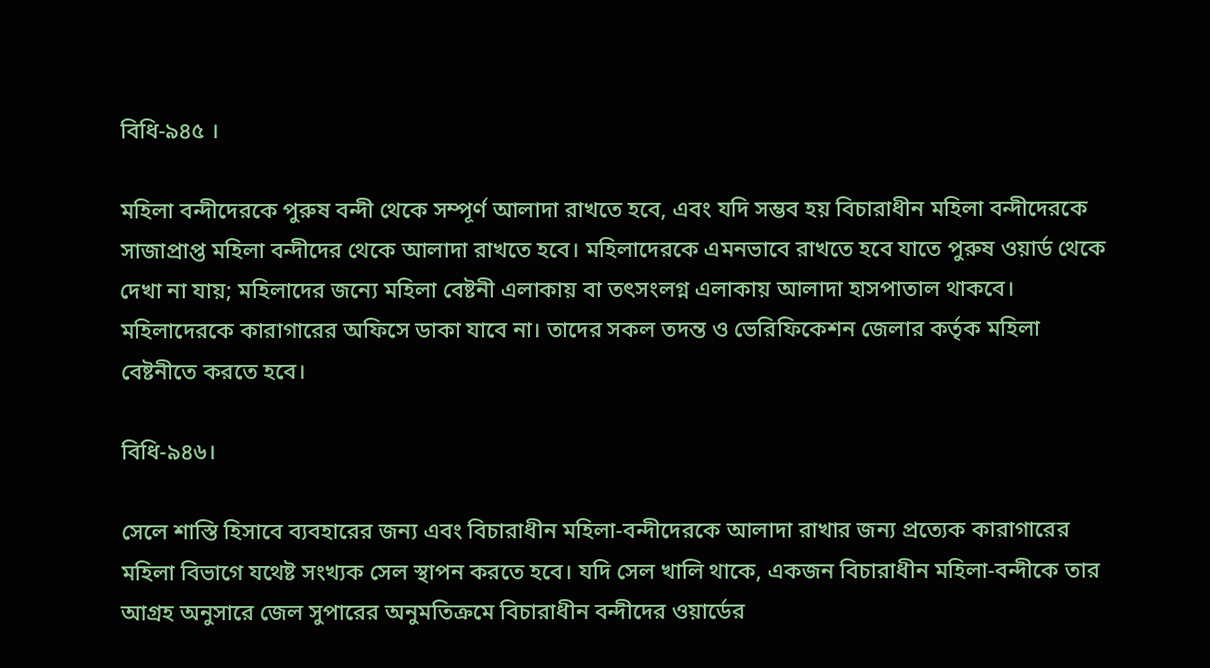বিধি-৯৪৫ ।

মহিলা বন্দীদেরকে পুরুষ বন্দী থেকে সম্পূর্ণ আলাদা রাখতে হবে, এবং যদি সম্ভব হয় বিচারাধীন মহিলা বন্দীদেরকে সাজাপ্রাপ্ত মহিলা বন্দীদের থেকে আলাদা রাখতে হবে। মহিলাদেরকে এমনভাবে রাখতে হবে যাতে পুরুষ ওয়ার্ড থেকে দেখা না যায়; মহিলাদের জন্যে মহিলা বেষ্টনী এলাকায় বা তৎসংলগ্ন এলাকায় আলাদা হাসপাতাল থাকবে। মহিলাদেরকে কারাগারের অফিসে ডাকা যাবে না। তাদের সকল তদন্ত ও ভেরিফিকেশন জেলার কর্তৃক মহিলা বেষ্টনীতে করতে হবে।

বিধি-৯৪৬।

সেলে শাস্তি হিসাবে ব্যবহারের জন্য এবং বিচারাধীন মহিলা-বন্দীদেরকে আলাদা রাখার জন্য প্রত্যেক কারাগারের মহিলা বিভাগে যথেষ্ট সংখ্যক সেল স্থাপন করতে হবে। যদি সেল খালি থাকে, একজন বিচারাধীন মহিলা-বন্দীকে তার আগ্রহ অনুসারে জেল সুপারের অনুমতিক্রমে বিচারাধীন বন্দীদের ওয়ার্ডের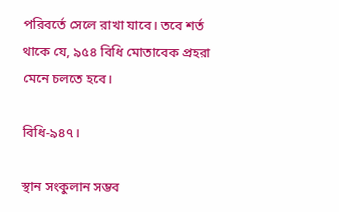পরিবর্তে সেলে রাখা যাবে। তবে শর্ত থাকে যে, ৯৫৪ বিধি মোতাবেক প্রহরা মেনে চলতে হবে।

বিধি-৯৪৭।

স্থান সংকুলান সম্ভব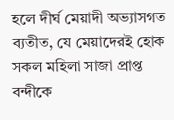হলে দীর্ঘ মেয়াদী অভ্যাসগত ব্যতীত, যে মেয়াদেরই হোক সকল মহিলা সাজা প্রাপ্ত বন্দীকে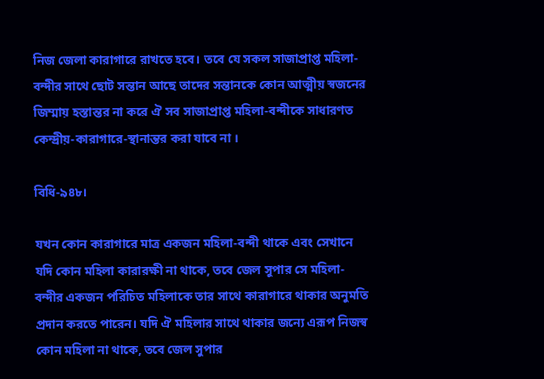নিজ জেলা কারাগারে রাখতে হবে। তবে যে সকল সাজাপ্রাপ্ত মহিলা-বন্দীর সাথে ছোট সন্তান আছে তাদের সন্তানকে কোন আত্মীয় স্বজনের জিম্মায় হস্তান্তর না করে ঐ সব সাজাপ্রাপ্ত মহিলা-বন্দীকে সাধারণত কেন্দ্রীয়-কারাগারে-স্থানান্তর করা যাবে না ।

বিধি-৯৪৮।

যখন কোন কারাগারে মাত্র একজন মহিলা-বন্দী থাকে এবং সেখানে যদি কোন মহিলা কারারক্ষী না থাকে, তবে জেল সুপার সে মহিলা-বন্দীর একজন পরিচিত মহিলাকে তার সাথে কারাগারে থাকার অনুমতি প্রদান করতে পারেন। যদি ঐ মহিলার সাথে থাকার জন্যে এরূপ নিজস্ব কোন মহিলা না থাকে, তবে জেল সুপার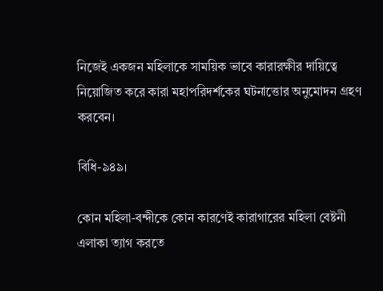নিজেই একজন মহিলাকে সাময়িক ভাবে কারারক্ষীর দায়িত্বে নিয়োজিত করে কারা মহাপরিদর্শকের ঘটনাত্তোর অনুমোদন গ্রহণ করবেন।

বিধি-৯৪৯।

কোন মহিলা-বন্দীকে কোন কারণেই কারাগারের মহিলা বেষ্টনী এলাকা ত্যাগ করতে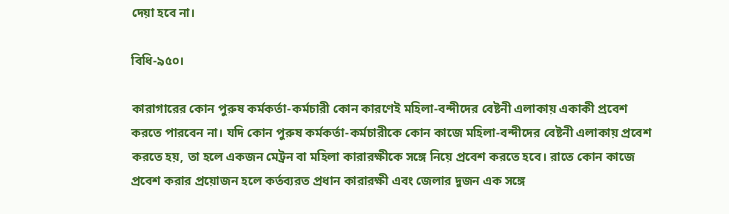দেয়া হবে না।

বিধি-৯৫০।

কারাগারের কোন পুরুষ কর্মকর্তা-কর্মচারী কোন কারণেই মহিলা-বন্দীদের বেষ্টনী এলাকায় একাকী প্রবেশ করতে পারবেন না। যদি কোন পুরুষ কর্মকর্তা-কর্মচারীকে কোন কাজে মহিলা-বন্দীদের বেষ্টনী এলাকায় প্রবেশ করতে হয়, তা হলে একজন মেট্রন বা মহিলা কারারক্ষীকে সঙ্গে নিয়ে প্রবেশ করতে হবে। রাতে কোন কাজে প্রবেশ করার প্রয়োজন হলে কর্তব্যরত প্রধান কারারক্ষী এবং জেলার দুজন এক সঙ্গে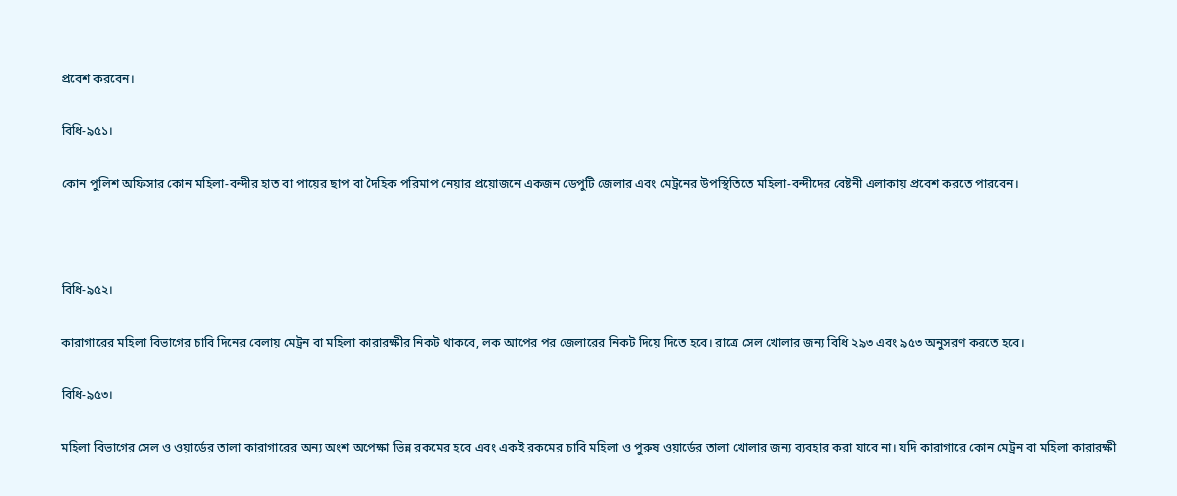প্রবেশ করবেন।

বিধি-৯৫১।

কোন পুলিশ অফিসার কোন মহিলা-বন্দীর হাত বা পায়ের ছাপ বা দৈহিক পরিমাপ নেয়ার প্রয়োজনে একজন ডেপুটি জেলার এবং মেট্রনের উপস্থিতিতে মহিলা-বন্দীদের বেষ্টনী এলাকায় প্রবেশ করতে পারবেন।



বিধি-৯৫২।

কারাগারের মহিলা বিভাগের চাবি দিনের বেলায় মেট্রন বা মহিলা কারারক্ষীর নিকট থাকবে, লক আপের পর জেলারের নিকট দিয়ে দিতে হবে। রাত্রে সেল খোলার জন্য বিধি ২৯৩ এবং ৯৫৩ অনুসরণ করতে হবে।

বিধি-৯৫৩।

মহিলা বিভাগের সেল ও ওয়ার্ডের তালা কারাগারের অন্য অংশ অপেক্ষা ভিন্ন রকমের হবে এবং একই রকমের চাবি মহিলা ও পুরুষ ওয়ার্ডের তালা খোলার জন্য ব্যবহার করা যাবে না। যদি কারাগারে কোন মেট্রন বা মহিলা কারারক্ষী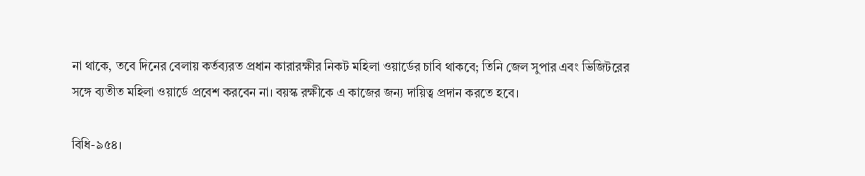না থাকে, তবে দিনের বেলায় কর্তব্যরত প্রধান কারারক্ষীর নিকট মহিলা ওয়ার্ডের চাবি থাকবে; তিনি জেল সুপার এবং ভিজিটরের সঙ্গে ব্যতীত মহিলা ওয়ার্ডে প্রবেশ করবেন না। বয়স্ক রক্ষীকে এ কাজের জন্য দায়িত্ব প্রদান করতে হবে।

বিধি-৯৫৪।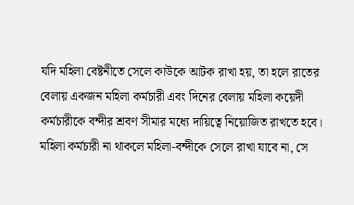যদি মহিলা বেষ্টনীতে সেলে কাউকে আটক রাখা হয়, তা হলে রাতের বেলায় একজন মহিলা কর্মচারী এবং দিনের বেলায় মহিলা কয়েদী কর্মচারীকে বন্দীর শ্রবণ সীমার মধ্যে দায়িত্বে নিয়োজিত রাখতে হবে। মহিলা কর্মচারী না থাকলে মহিলা-বন্দীকে সেলে রাখা যাবে না, সে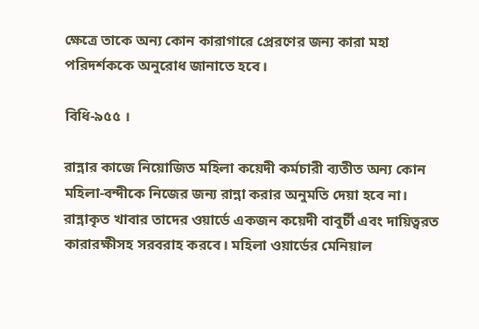ক্ষেত্রে তাকে অন্য কোন কারাগারে প্রেরণের জন্য কারা মহা পরিদর্শককে অনুরোধ জানাতে হবে।

বিধি-৯৫৫ ।

রান্নার কাজে নিয়োজিত মহিলা কয়েদী কর্মচারী ব্যতীত অন্য কোন মহিলা-বন্দীকে নিজের জন্য রান্না করার অনুমতি দেয়া হবে না। রান্নাকৃত খাবার তাদের ওয়ার্ডে একজন কয়েদী বাবুর্চী এবং দায়িত্বরত কারারক্ষীসহ সরবরাহ করবে। মহিলা ওয়ার্ডের মেনিয়াল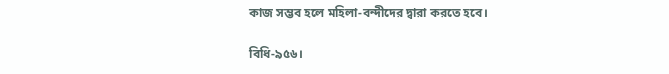কাজ সম্ভব হলে মহিলা-বন্দীদের দ্বারা করতে হবে।

বিধি-৯৫৬।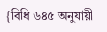{বিধি ৬৪৫ অনুযায়ী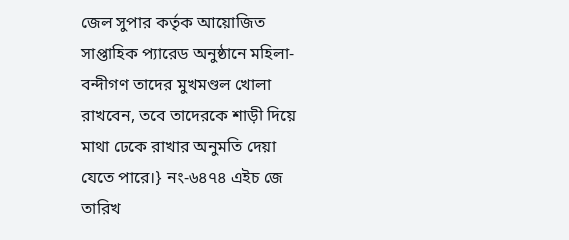জেল সুপার কর্তৃক আয়োজিত সাপ্তাহিক প্যারেড অনুষ্ঠানে মহিলা-বন্দীগণ তাদের মুখমণ্ডল খোলা রাখবেন, তবে তাদেরকে শাড়ী দিয়ে মাথা ঢেকে রাখার অনুমতি দেয়া যেতে পারে।} নং-৬৪৭৪ এইচ জে তারিখ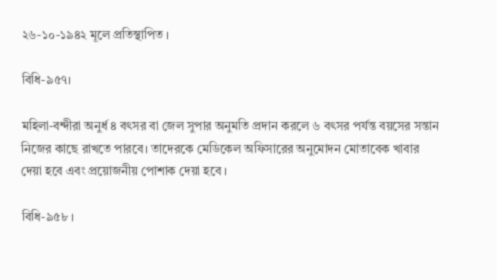২৬-১০-১৯৪২ মূলে প্রতিস্থাপিত ।

বিধি-৯৫৭।

মহিলা-বন্দীরা অনুর্ধ ৪ বৎসর বা জেল সুপার অনুমতি প্রদান করলে ৬ বৎসর পর্যন্ত বয়সের সন্তান নিজের কাছে রাখতে পারবে। তাদেরকে মেডিকেল অফিসারের অনুমোদন মোতাবেক খাবার দেয়া হবে এবং প্রয়োজনীয় পোশাক দেয়া হবে ।

বিধি-৯৫৮ ।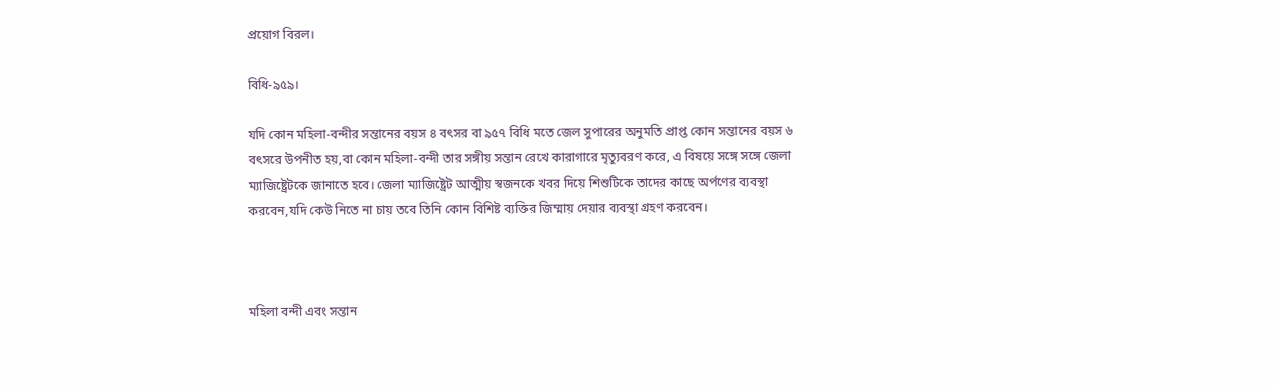প্রয়োগ বিরল।

বিধি-৯৫৯।

যদি কোন মহিলা-বন্দীর সন্তানের বয়স ৪ বৎসর বা ৯৫৭ বিধি মতে জেল সুপারের অনুমতি প্রাপ্ত কোন সন্তানের বয়স ৬ বৎসরে উপনীত হয়,বা কোন মহিলা-বন্দী তার সঙ্গীয় সন্তান রেখে কারাগারে মৃত্যুবরণ করে, এ বিষয়ে সঙ্গে সঙ্গে জেলা ম্যাজিষ্ট্রেটকে জানাতে হবে। জেলা ম্যাজিষ্ট্রেট আত্মীয় স্বজনকে খবর দিয়ে শিশুটিকে তাদের কাছে অর্পণের ব্যবস্থা করবেন,যদি কেউ নিতে না চায় তবে তিনি কোন বিশিষ্ট ব্যক্তির জিম্মায় দেয়ার ব্যবস্থা গ্রহণ করবেন।



মহিলা বন্দী এবং সন্তান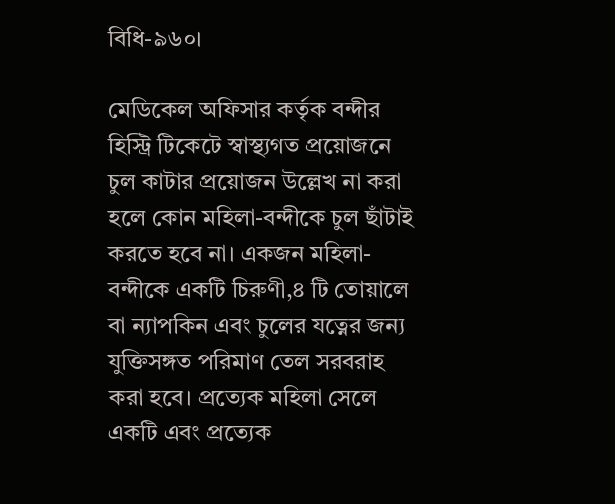বিধি-৯৬০।

মেডিকেল অফিসার কর্তৃক বন্দীর হিস্ট্রি টিকেটে স্বাস্থ্যগত প্রয়োজনে চুল কাটার প্রয়োজন উল্লেখ না করা হলে কোন মহিলা-বন্দীকে চুল ছাঁটাই করতে হবে না। একজন মহিলা-বন্দীকে একটি চিরুণী,৪ টি তোয়ালে বা ন্যাপকিন এবং চুলের যত্নের জন্য যুক্তিসঙ্গত পরিমাণ তেল সরবরাহ করা হবে। প্রত্যেক মহিলা সেলে একটি এবং প্রত্যেক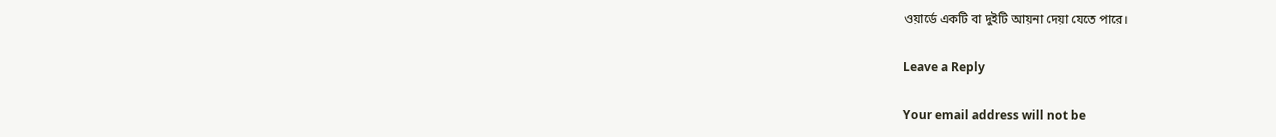ওয়ার্ডে একটি বা দুইটি আয়না দেয়া যেতে পারে।

Leave a Reply

Your email address will not be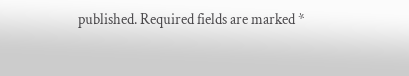published. Required fields are marked *